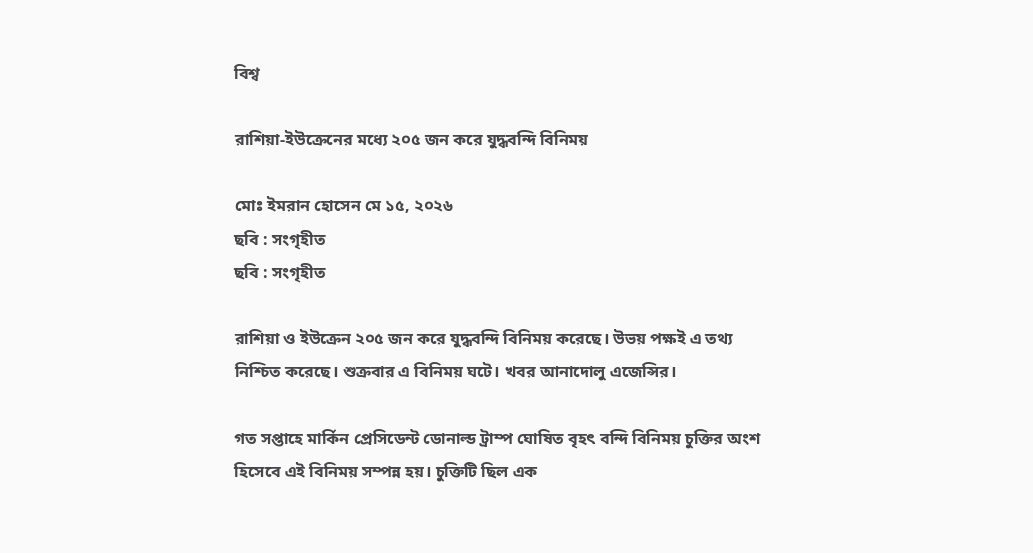বিশ্ব

রাশিয়া-ইউক্রেনের মধ্যে ২০৫ জন করে যুদ্ধবন্দি বিনিময়

মোঃ ইমরান হোসেন মে ১৫, ২০২৬
ছবি : সংগৃহীত
ছবি : সংগৃহীত

রাশিয়া ও ইউক্রেন ২০৫ জন করে যুদ্ধবন্দি বিনিময় করেছে। উভয় পক্ষই এ তথ্য নিশ্চিত করেছে। শুক্রবার এ বিনিময় ঘটে। খবর আনাদোলু এজেন্সির।

গত সপ্তাহে মার্কিন প্রেসিডেন্ট ডোনাল্ড ট্রাম্প ঘোষিত বৃহৎ বন্দি বিনিময় চুক্তির অংশ হিসেবে এই বিনিময় সম্পন্ন হয়। চুক্তিটি ছিল এক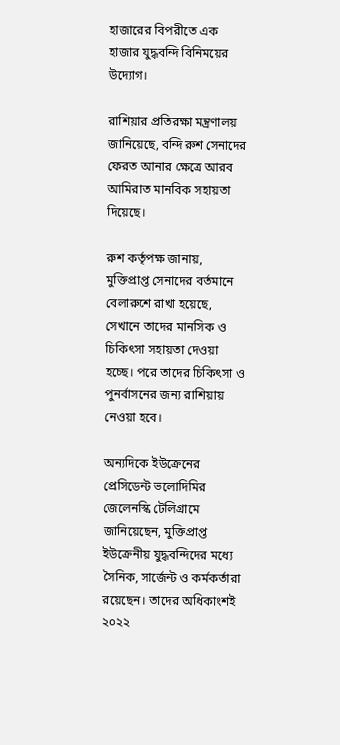হাজারের বিপরীতে এক হাজার যুদ্ধবন্দি বিনিময়ের উদ্যোগ।

রাশিয়ার প্রতিরক্ষা মন্ত্রণালয় জানিয়েছে, বন্দি রুশ সেনাদের ফেরত আনার ক্ষেত্রে আরব আমিরাত মানবিক সহায়তা দিয়েছে।

রুশ কর্তৃপক্ষ জানায়, মুক্তিপ্রাপ্ত সেনাদের বর্তমানে বেলারুশে রাখা হয়েছে, সেখানে তাদের মানসিক ও চিকিৎসা সহায়তা দেওয়া হচ্ছে। পরে তাদের চিকিৎসা ও পুনর্বাসনের জন্য রাশিয়ায় নেওয়া হবে।

অন্যদিকে ইউক্রেনের প্রেসিডেন্ট ভলোদিমির জেলেনস্কি টেলিগ্রামে জানিয়েছেন, মুক্তিপ্রাপ্ত ইউক্রেনীয় যুদ্ধবন্দিদের মধ্যে সৈনিক, সার্জেন্ট ও কর্মকর্তারা রয়েছেন। তাদের অধিকাংশই ২০২২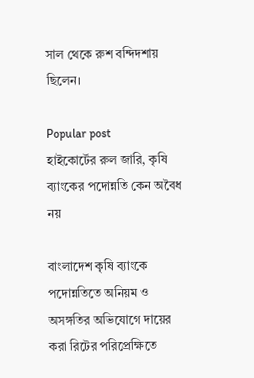সাল থেকে রুশ বন্দিদশায় ছিলেন।

Popular post
হাইকোর্টের রুল জারি, কৃষি ব্যাংকের পদোন্নতি কেন অবৈধ নয়

বাংলাদেশ কৃষি ব্যাংকে পদোন্নতিতে অনিয়ম ও অসঙ্গতির অভিযোগে দায়ের করা রিটের পরিপ্রেক্ষিতে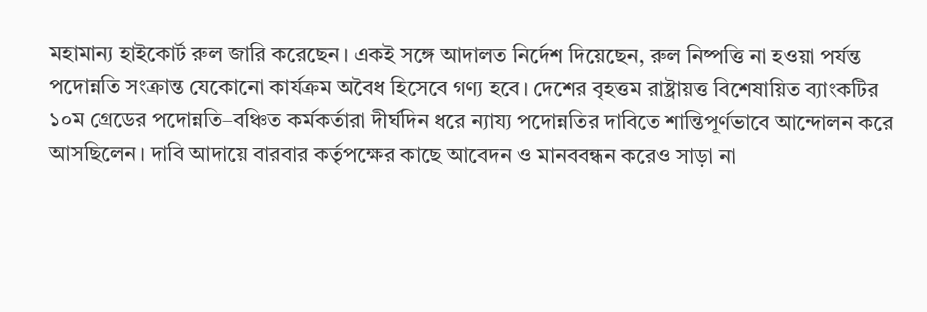মহামান্য হাইকোর্ট রুল জারি করেছেন। একই সঙ্গে আদালত নির্দেশ দিয়েছেন, রুল নিষ্পত্তি না হওয়া পর্যন্ত পদোন্নতি সংক্রান্ত যেকোনো কার্যক্রম অবৈধ হিসেবে গণ্য হবে। দেশের বৃহত্তম রাষ্ট্রায়ত্ত বিশেষায়িত ব্যাংকটির ১০ম গ্রেডের পদোন্নতি–বঞ্চিত কর্মকর্তারা দীর্ঘদিন ধরে ন্যায্য পদোন্নতির দাবিতে শান্তিপূর্ণভাবে আন্দোলন করে আসছিলেন। দাবি আদায়ে বারবার কর্তৃপক্ষের কাছে আবেদন ও মানববন্ধন করেও সাড়া না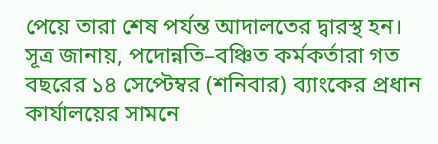পেয়ে তারা শেষ পর্যন্ত আদালতের দ্বারস্থ হন। সূত্র জানায়, পদোন্নতি–বঞ্চিত কর্মকর্তারা গত বছরের ১৪ সেপ্টেম্বর (শনিবার) ব্যাংকের প্রধান কার্যালয়ের সামনে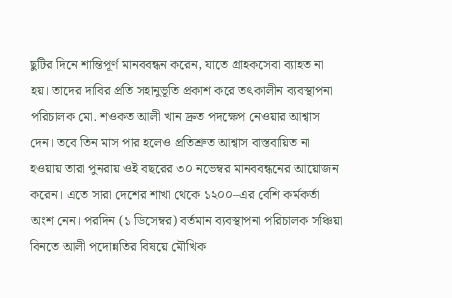ছুটির দিনে শান্তিপূর্ণ মানববন্ধন করেন, যাতে গ্রাহকসেবা ব্যাহত না হয়। তাদের দাবির প্রতি সহানুভূতি প্রকাশ করে তৎকালীন ব্যবস্থাপনা পরিচালক মো. শওকত আলী খান দ্রুত পদক্ষেপ নেওয়ার আশ্বাস দেন। তবে তিন মাস পার হলেও প্রতিশ্রুত আশ্বাস বাস্তবায়িত না হওয়ায় তারা পুনরায় ওই বছরের ৩০ নভেম্বর মানববন্ধনের আয়োজন করেন। এতে সারা দেশের শাখা থেকে ১২০০–এর বেশি কর্মকর্তা অংশ নেন। পরদিন (১ ডিসেম্বর) বর্তমান ব্যবস্থাপনা পরিচালক সঞ্চিয়া বিনতে আলী পদোন্নতির বিষয়ে মৌখিক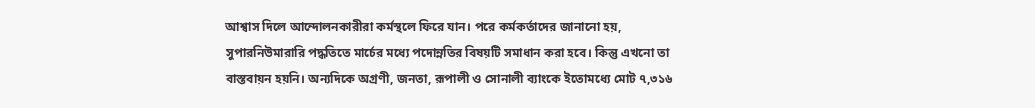আশ্বাস দিলে আন্দোলনকারীরা কর্মস্থলে ফিরে যান। পরে কর্মকর্তাদের জানানো হয়, সুপারনিউমারারি পদ্ধতিতে মার্চের মধ্যে পদোন্নতির বিষয়টি সমাধান করা হবে। কিন্তু এখনো তা বাস্তবায়ন হয়নি। অন্যদিকে অগ্রণী, জনতা, রূপালী ও সোনালী ব্যাংকে ইতোমধ্যে মোট ৭,৩১৬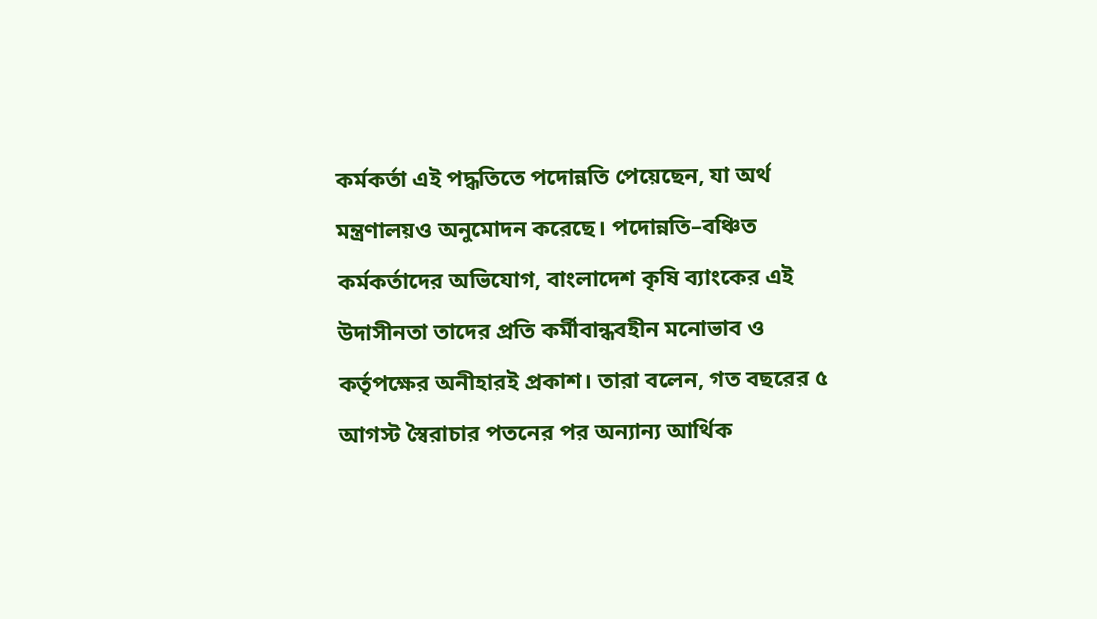কর্মকর্তা এই পদ্ধতিতে পদোন্নতি পেয়েছেন, যা অর্থ মন্ত্রণালয়ও অনুমোদন করেছে। পদোন্নতি–বঞ্চিত কর্মকর্তাদের অভিযোগ, বাংলাদেশ কৃষি ব্যাংকের এই উদাসীনতা তাদের প্রতি কর্মীবান্ধবহীন মনোভাব ও কর্তৃপক্ষের অনীহারই প্রকাশ। তারা বলেন, গত বছরের ৫ আগস্ট স্বৈরাচার পতনের পর অন্যান্য আর্থিক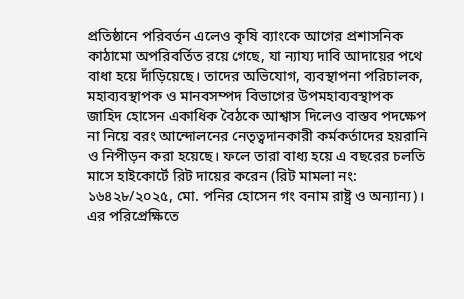প্রতিষ্ঠানে পরিবর্তন এলেও কৃষি ব্যাংকে আগের প্রশাসনিক কাঠামো অপরিবর্তিত রয়ে গেছে, যা ন্যায্য দাবি আদায়ের পথে বাধা হয়ে দাঁড়িয়েছে। তাদের অভিযোগ, ব্যবস্থাপনা পরিচালক, মহাব্যবস্থাপক ও মানবসম্পদ বিভাগের উপমহাব্যবস্থাপক জাহিদ হোসেন একাধিক বৈঠকে আশ্বাস দিলেও বাস্তব পদক্ষেপ না নিয়ে বরং আন্দোলনের নেতৃত্বদানকারী কর্মকর্তাদের হয়রানি ও নিপীড়ন করা হয়েছে। ফলে তারা বাধ্য হয়ে এ বছরের চলতি মাসে হাইকোর্টে রিট দায়ের করেন (রিট মামলা নং: ১৬৪২৮/২০২৫, মো. পনির হোসেন গং বনাম রাষ্ট্র ও অন্যান্য)। এর পরিপ্রেক্ষিতে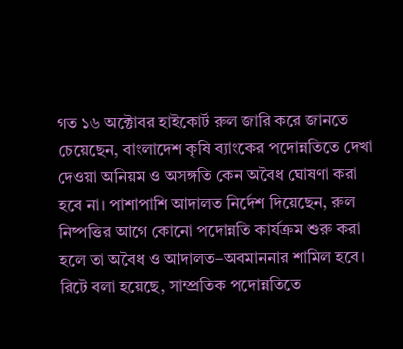গত ১৬ অক্টোবর হাইকোর্ট রুল জারি করে জানতে চেয়েছেন, বাংলাদেশ কৃষি ব্যাংকের পদোন্নতিতে দেখা দেওয়া অনিয়ম ও অসঙ্গতি কেন অবৈধ ঘোষণা করা হবে না। পাশাপাশি আদালত নির্দেশ দিয়েছেন, রুল নিষ্পত্তির আগে কোনো পদোন্নতি কার্যক্রম শুরু করা হলে তা অবৈধ ও আদালত–অবমাননার শামিল হবে। রিটে বলা হয়েছে, সাম্প্রতিক পদোন্নতিতে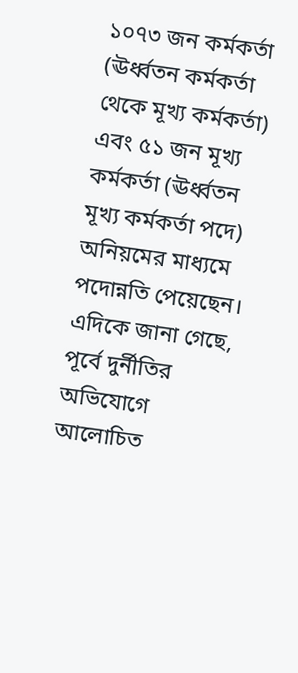১০৭৩ জন কর্মকর্তা (ঊর্ধ্বতন কর্মকর্তা থেকে মূখ্য কর্মকর্তা) এবং ৫১ জন মূখ্য কর্মকর্তা (ঊর্ধ্বতন মূখ্য কর্মকর্তা পদে) অনিয়মের মাধ্যমে পদোন্নতি পেয়েছেন। এদিকে জানা গেছে, পূর্বে দুর্নীতির অভিযোগে আলোচিত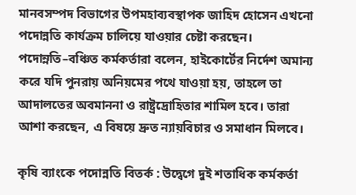মানবসম্পদ বিভাগের উপমহাব্যবস্থাপক জাহিদ হোসেন এখনো পদোন্নতি কার্যক্রম চালিয়ে যাওয়ার চেষ্টা করছেন। পদোন্নতি–বঞ্চিত কর্মকর্তারা বলেন, হাইকোর্টের নির্দেশ অমান্য করে যদি পুনরায় অনিয়মের পথে যাওয়া হয়, তাহলে তা আদালতের অবমাননা ও রাষ্ট্রদ্রোহিতার শামিল হবে। তারা আশা করছেন, এ বিষয়ে দ্রুত ন্যায়বিচার ও সমাধান মিলবে।

কৃষি ব্যাংকে পদোন্নতি বিতর্ক : উদ্বেগে দুই শতাধিক কর্মকর্তা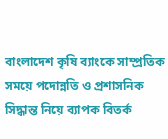বাংলাদেশ কৃষি ব্যাংকে সাম্প্রতিক সময়ে পদোন্নতি ও প্রশাসনিক সিদ্ধান্ত নিয়ে ব্যাপক বিতর্ক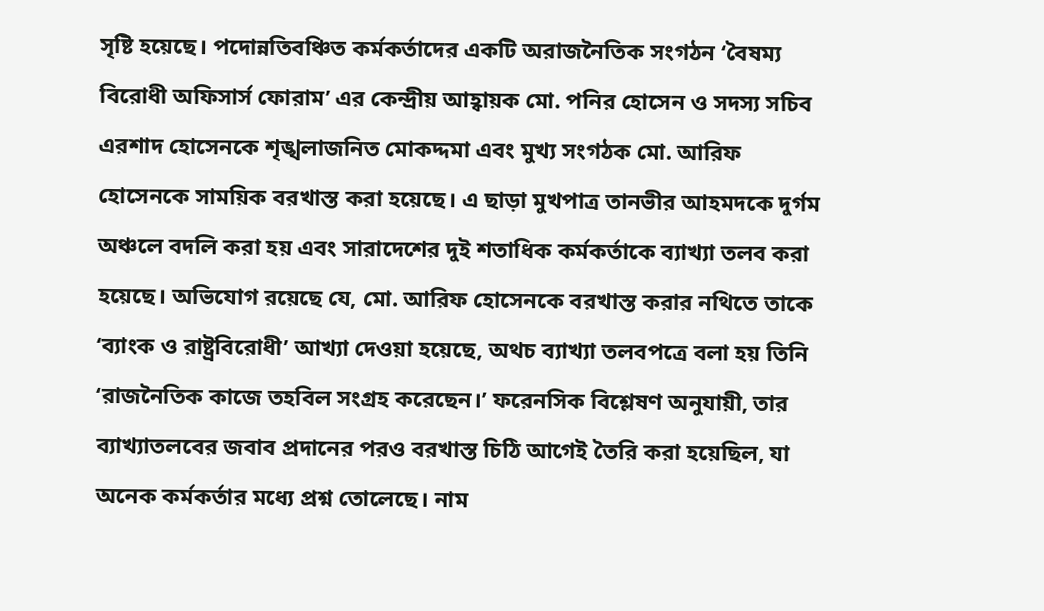সৃষ্টি হয়েছে। পদোন্নতিবঞ্চিত কর্মকর্তাদের একটি অরাজনৈতিক সংগঠন ‘বৈষম্য বিরোধী অফিসার্স ফোরাম’ এর কেন্দ্রীয় আহ্বায়ক মো. পনির হোসেন ও সদস্য সচিব এরশাদ হোসেনকে শৃঙ্খলাজনিত মোকদ্দমা এবং মুখ্য সংগঠক মো. আরিফ হোসেনকে সাময়িক বরখাস্ত করা হয়েছে। এ ছাড়া মুখপাত্র তানভীর আহমদকে দুর্গম অঞ্চলে বদলি করা হয় এবং সারাদেশের দুই শতাধিক কর্মকর্তাকে ব্যাখ্যা তলব করা হয়েছে। অভিযোগ রয়েছে যে, মো. আরিফ হোসেনকে বরখাস্ত করার নথিতে তাকে ‘ব্যাংক ও রাষ্ট্রবিরোধী’ আখ্যা দেওয়া হয়েছে, অথচ ব্যাখ্যা তলবপত্রে বলা হয় তিনি ‘রাজনৈতিক কাজে তহবিল সংগ্রহ করেছেন।’ ফরেনসিক বিশ্লেষণ অনুযায়ী, তার ব্যাখ্যাতলবের জবাব প্রদানের পরও বরখাস্ত চিঠি আগেই তৈরি করা হয়েছিল, যা অনেক কর্মকর্তার মধ্যে প্রশ্ন তোলেছে। নাম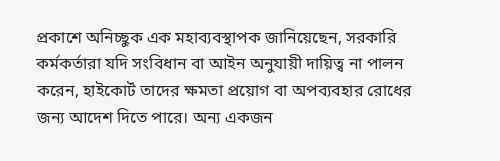প্রকাশে অনিচ্ছুক এক মহাব্যবস্থাপক জানিয়েছেন, সরকারি কর্মকর্তারা যদি সংবিধান বা আইন অনুযায়ী দায়িত্ব না পালন করেন, হাইকোর্ট তাদের ক্ষমতা প্রয়োগ বা অপব্যবহার রোধের জন্য আদেশ দিতে পারে। অন্য একজন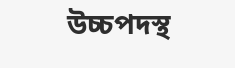উচ্চপদস্থ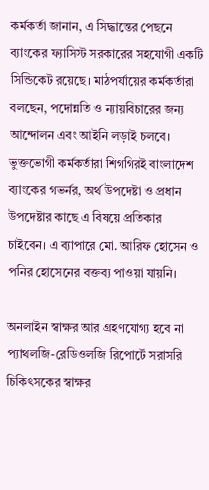কর্মকর্তা জানান, এ সিদ্ধান্তের পেছনে ব্যাংকের ফ্যাসিস্ট সরকারের সহযোগী একটি সিন্ডিকেট রয়েছে। মাঠপর্যায়ের কর্মকর্তারা বলছেন, পদোন্নতি ও ন্যায়বিচারের জন্য আন্দোলন এবং আইনি লড়াই চলবে। ভুক্তভোগী কর্মকর্তারা শিগগিরই বাংলাদেশ ব্যাংকের গভর্নর, অর্থ উপদেষ্টা ও প্রধান উপদেষ্টার কাছে এ বিষয়ে প্রতিকার চাইবেন। এ ব্যাপারে মো. আরিফ হোসেন ও পনির হোসেনের বক্তব্য পাওয়া যায়নি।

অনলাইন স্বাক্ষর আর গ্রহণযোগ্য হবে না প্যাথলজি-রেডিওলজি রিপোর্টে সরাসরি চিকিৎসকের স্বাক্ষর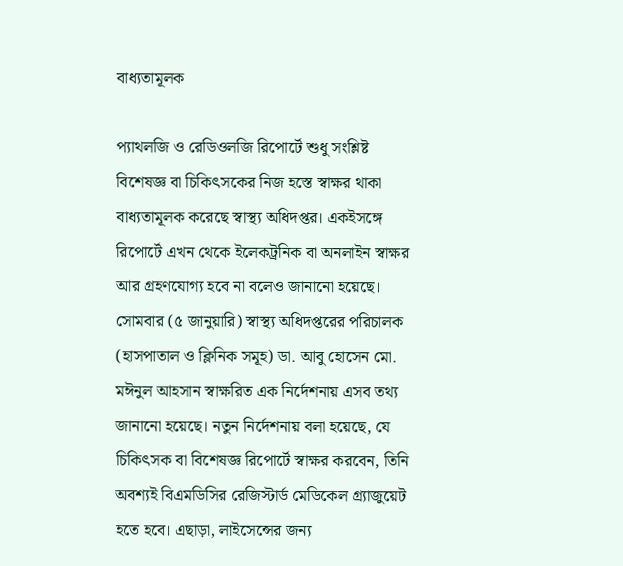বাধ্যতামূলক

প্যাথলজি ও রেডিওলজি রিপোর্টে শুধু সংশ্লিষ্ট বিশেষজ্ঞ বা চিকিৎসকের নিজ হস্তে স্বাক্ষর থাকা বাধ্যতামূলক করেছে স্বাস্থ্য অধিদপ্তর। একইসঙ্গে রিপোর্টে এখন থেকে ইলেকট্রনিক বা অনলাইন স্বাক্ষর আর গ্রহণযোগ্য হবে না বলেও জানানো হয়েছে। সোমবার (৫ জানুয়ারি) স্বাস্থ্য অধিদপ্তরের পরিচালক (হাসপাতাল ও ক্লিনিক সমূহ) ডা. আবু হোসেন মো. মঈনুল আহসান স্বাক্ষরিত এক নির্দেশনায় এসব তথ্য জানানো হয়েছে। নতুন নির্দেশনায় বলা হয়েছে, যে চিকিৎসক বা বিশেষজ্ঞ রিপোর্টে স্বাক্ষর করবেন, তিনি অবশ্যই বিএমডিসির রেজিস্টার্ড মেডিকেল গ্র্যাজুয়েট হতে হবে। এছাড়া, লাইসেন্সের জন্য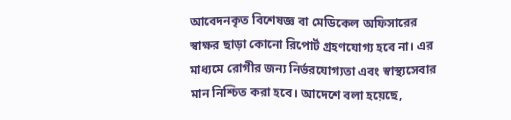আবেদনকৃত বিশেষজ্ঞ বা মেডিকেল অফিসারের স্বাক্ষর ছাড়া কোনো রিপোর্ট গ্রহণযোগ্য হবে না। এর মাধ্যমে রোগীর জন্য নির্ভরযোগ্যতা এবং স্বাস্থ্যসেবার মান নিশ্চিত করা হবে। আদেশে বলা হয়েছে,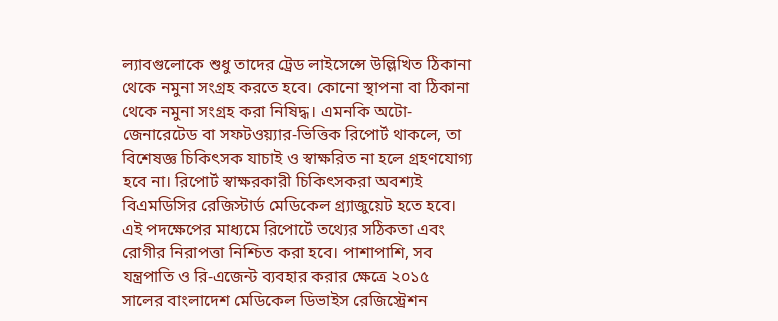ল্যাবগুলোকে শুধু তাদের ট্রেড লাইসেন্সে উল্লিখিত ঠিকানা থেকে নমুনা সংগ্রহ করতে হবে। কোনো স্থাপনা বা ঠিকানা থেকে নমুনা সংগ্রহ করা নিষিদ্ধ। এমনকি অটো-জেনারেটেড বা সফটওয়্যার-ভিত্তিক রিপোর্ট থাকলে, তা বিশেষজ্ঞ চিকিৎসক যাচাই ও স্বাক্ষরিত না হলে গ্রহণযোগ্য হবে না। রিপোর্ট স্বাক্ষরকারী চিকিৎসকরা অবশ্যই বিএমডিসির রেজিস্টার্ড মেডিকেল গ্র্যাজুয়েট হতে হবে। এই পদক্ষেপের মাধ্যমে রিপোর্টে তথ্যের সঠিকতা এবং রোগীর নিরাপত্তা নিশ্চিত করা হবে। পাশাপাশি, সব যন্ত্রপাতি ও রি-এজেন্ট ব্যবহার করার ক্ষেত্রে ২০১৫ সালের বাংলাদেশ মেডিকেল ডিভাইস রেজিস্ট্রেশন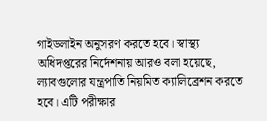গাইডলাইন অনুসরণ করতে হবে। স্বাস্থ্য অধিদপ্তরের নির্দেশনায় আরও বলা হয়েছে, ল্যাবগুলোর যন্ত্রপাতি নিয়মিত ক্যালিব্রেশন করতে হবে। এটি পরীক্ষার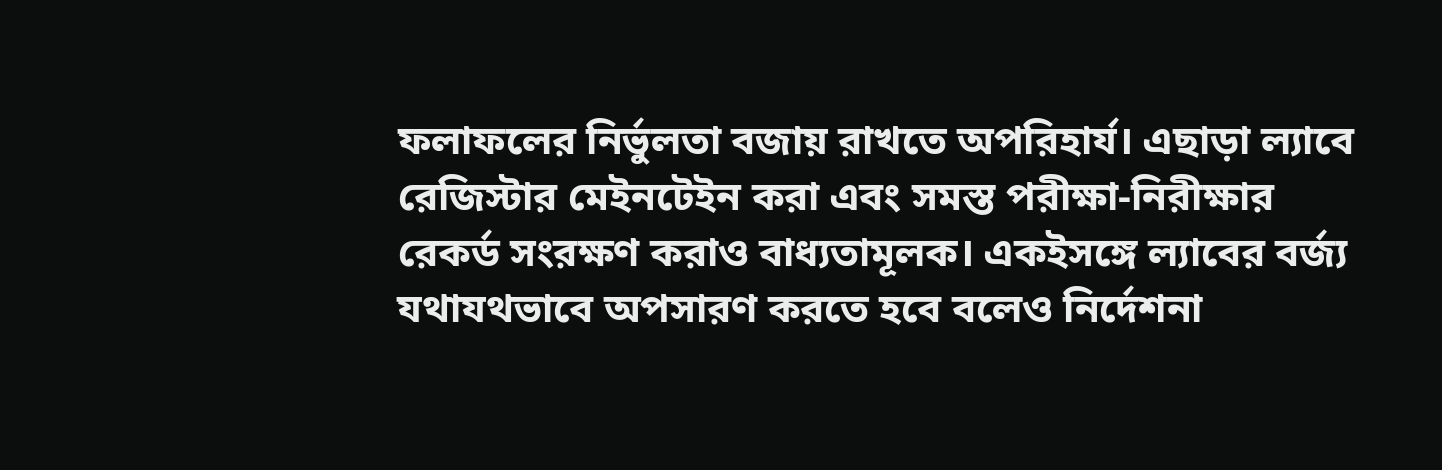ফলাফলের নির্ভুলতা বজায় রাখতে অপরিহার্য। এছাড়া ল্যাবে রেজিস্টার মেইনটেইন করা এবং সমস্ত পরীক্ষা-নিরীক্ষার রেকর্ড সংরক্ষণ করাও বাধ্যতামূলক। একইসঙ্গে ল্যাবের বর্জ্য যথাযথভাবে অপসারণ করতে হবে বলেও নির্দেশনা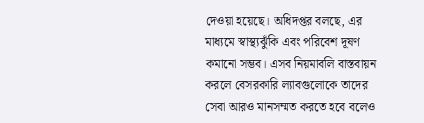দেওয়া হয়েছে। অধিদপ্তর বলছে, এর মাধ্যমে স্বাস্থ্যঝুঁকি এবং পরিবেশ দূষণ কমানো সম্ভব। এসব নিয়মাবলি বাস্তবায়ন করলে বেসরকারি ল্যাবগুলোকে তাদের সেবা আরও মানসম্মত করতে হবে বলেও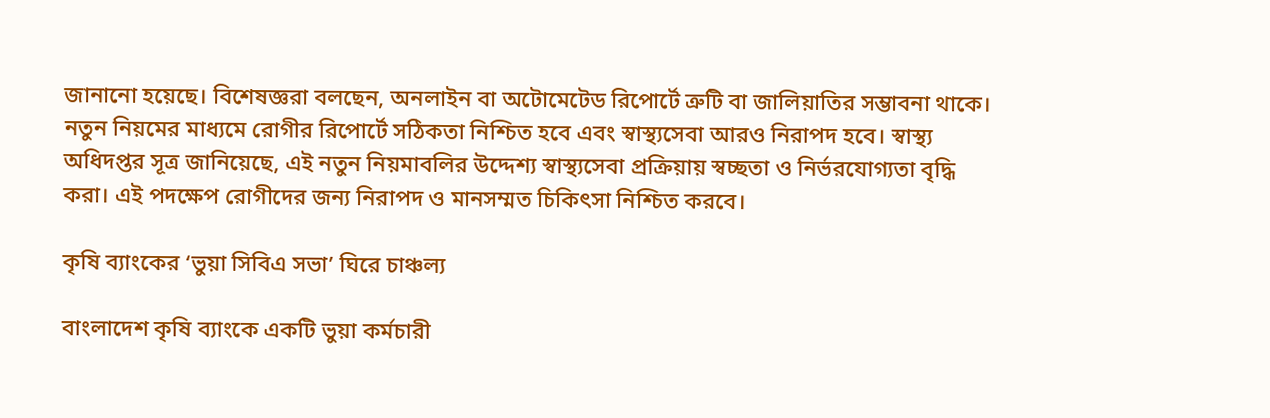জানানো হয়েছে। বিশেষজ্ঞরা বলছেন, অনলাইন বা অটোমেটেড রিপোর্টে ত্রুটি বা জালিয়াতির সম্ভাবনা থাকে। নতুন নিয়মের মাধ্যমে রোগীর রিপোর্টে সঠিকতা নিশ্চিত হবে এবং স্বাস্থ্যসেবা আরও নিরাপদ হবে। স্বাস্থ্য অধিদপ্তর সূত্র জানিয়েছে, এই নতুন নিয়মাবলির উদ্দেশ্য স্বাস্থ্যসেবা প্রক্রিয়ায় স্বচ্ছতা ও নির্ভরযোগ্যতা বৃদ্ধি করা। এই পদক্ষেপ রোগীদের জন্য নিরাপদ ও মানসম্মত চিকিৎসা নিশ্চিত করবে।

কৃষি ব্যাংকের ‘ভুয়া সিবিএ সভা’ ঘিরে চাঞ্চল্য

বাংলাদেশ কৃষি ব্যাংকে একটি ভুয়া কর্মচারী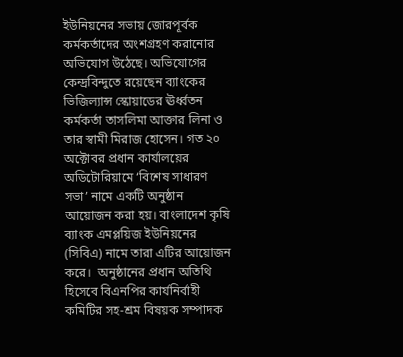ইউনিয়নের সভায় জোরপূর্বক কর্মকর্তাদের অংশগ্রহণ করানোর অভিযোগ উঠেছে। অভিযোগের কেন্দ্রবিন্দুতে রয়েছেন ব্যাংকের ভিজিল্যান্স স্কোয়াডের ঊর্ধ্বতন কর্মকর্তা তাসলিমা আক্তার লিনা ও তার স্বামী মিরাজ হোসেন। গত ২০ অক্টোবর প্রধান কার্যালয়ের অডিটোরিয়ামে ‘বিশেষ সাধারণ সভা’ নামে একটি অনুষ্ঠান আয়োজন করা হয়। বাংলাদেশ কৃষি ব্যাংক এমপ্লয়িজ ইউনিয়নের (সিবিএ) নামে তারা এটির আয়োজন করে।  অনুষ্ঠানের প্রধান অতিথি হিসেবে বিএনপির কার্যনির্বাহী কমিটির সহ-শ্রম বিষয়ক সম্পাদক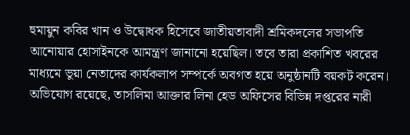হুমায়ুন কবির খান ও উদ্বোধক হিসেবে জাতীয়তাবাদী শ্রমিকদলের সভাপতি আনোয়ার হোসাইনকে আমন্ত্রণ জানানো হয়েছিল। তবে তারা প্রকাশিত খবরের মাধ্যমে ভুয়া নেতাদের কার্যকলাপ সম্পর্কে অবগত হয়ে অনুষ্ঠানটি বয়কট করেন। অভিযোগ রয়েছে, তাসলিমা আক্তার লিনা হেড অফিসের বিভিন্ন দপ্তরের নারী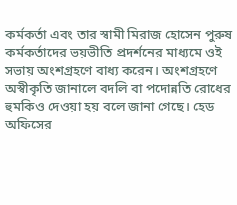কর্মকর্তা এবং তার স্বামী মিরাজ হোসেন পুরুষ কর্মকর্তাদের ভয়ভীতি প্রদর্শনের মাধ্যমে ওই সভায় অংশগ্রহণে বাধ্য করেন। অংশগ্রহণে অস্বীকৃতি জানালে বদলি বা পদোন্নতি রোধের হুমকিও দেওয়া হয় বলে জানা গেছে। হেড অফিসের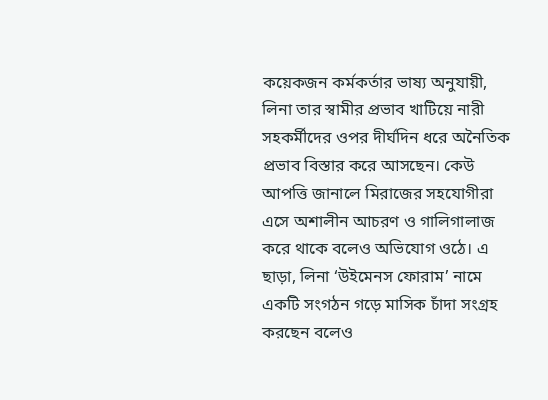কয়েকজন কর্মকর্তার ভাষ্য অনুযায়ী, লিনা তার স্বামীর প্রভাব খাটিয়ে নারী সহকর্মীদের ওপর দীর্ঘদিন ধরে অনৈতিক প্রভাব বিস্তার করে আসছেন। কেউ আপত্তি জানালে মিরাজের সহযোগীরা এসে অশালীন আচরণ ও গালিগালাজ করে থাকে বলেও অভিযোগ ওঠে। এ ছাড়া, লিনা ‘উইমেনস ফোরাম’ নামে একটি সংগঠন গড়ে মাসিক চাঁদা সংগ্রহ করছেন বলেও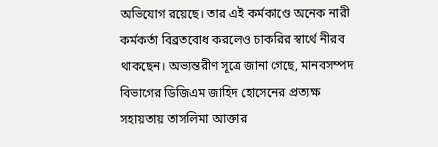অভিযোগ রয়েছে। তার এই কর্মকাণ্ডে অনেক নারী কর্মকর্তা বিব্রতবোধ করলেও চাকরির স্বার্থে নীরব থাকছেন। অভ্যন্তরীণ সূত্রে জানা গেছে, মানবসম্পদ বিভাগের ডিজিএম জাহিদ হোসেনের প্রত্যক্ষ সহায়তায় তাসলিমা আক্তার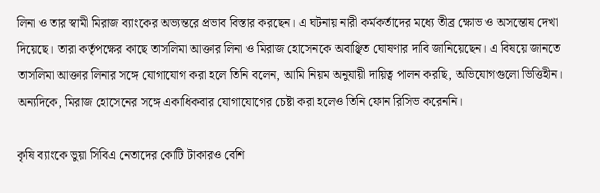লিনা ও তার স্বামী মিরাজ ব্যাংকের অভ্যন্তরে প্রভাব বিস্তার করছেন। এ ঘটনায় নারী কর্মকর্তাদের মধ্যে তীব্র ক্ষোভ ও অসন্তোষ দেখা দিয়েছে। তারা কর্তৃপক্ষের কাছে তাসলিমা আক্তার লিনা ও মিরাজ হোসেনকে অবাঞ্ছিত ঘোষণার দাবি জানিয়েছেন। এ বিষয়ে জানতে তাসলিমা আক্তার লিনার সঙ্গে যোগাযোগ করা হলে তিনি বলেন, আমি নিয়ম অনুযায়ী দায়িত্ব পালন করছি, অভিযোগগুলো ভিত্তিহীন। অন্যদিকে, মিরাজ হোসেনের সঙ্গে একাধিকবার যোগাযোগের চেষ্টা করা হলেও তিনি ফোন রিসিভ করেননি।

কৃষি ব্যাংকে ভুয়া সিবিএ নেতাদের কোটি টাকারও বেশি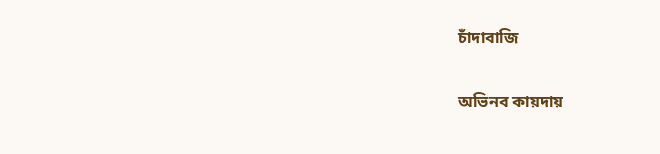চাঁদাবাজি

অভিনব কায়দায়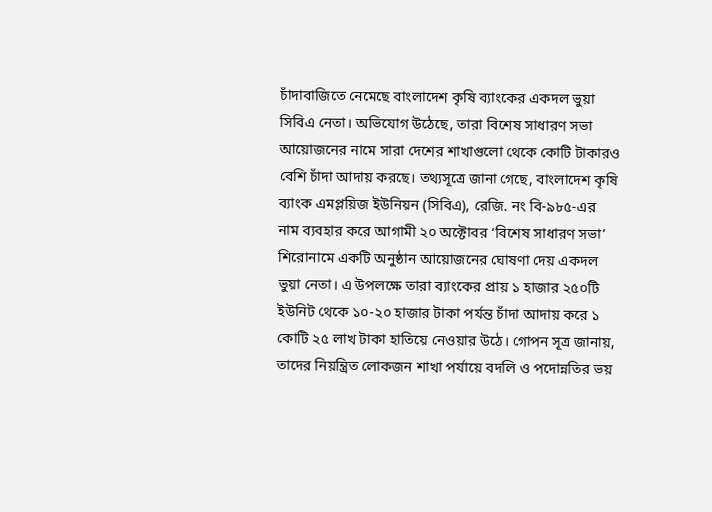চাঁদাবাজিতে নেমেছে বাংলাদেশ কৃষি ব্যাংকের একদল ভুয়া সিবিএ নেতা। অভিযোগ উঠেছে, তারা বিশেষ সাধারণ সভা আয়োজনের নামে সারা দেশের শাখাগুলো থেকে কোটি টাকারও বেশি চাঁদা আদায় করছে। তথ্যসূত্রে জানা গেছে, বাংলাদেশ কৃষি ব্যাংক এমপ্লয়িজ ইউনিয়ন (সিবিএ), রেজি. নং বি-৯৮৫-এর নাম ব্যবহার করে আগামী ২০ অক্টোবর ‘বিশেষ সাধারণ সভা’ শিরোনামে একটি অনুষ্ঠান আয়োজনের ঘোষণা দেয় একদল ভুয়া নেতা। এ উপলক্ষে তারা ব্যাংকের প্রায় ১ হাজার ২৫০টি ইউনিট থেকে ১০-২০ হাজার টাকা পর্যন্ত চাঁদা আদায় করে ১ কোটি ২৫ লাখ টাকা হাতিয়ে নেওয়ার উঠে। গোপন সূত্র জানায়, তাদের নিয়ন্ত্রিত লোকজন শাখা পর্যায়ে বদলি ও পদোন্নতির ভয়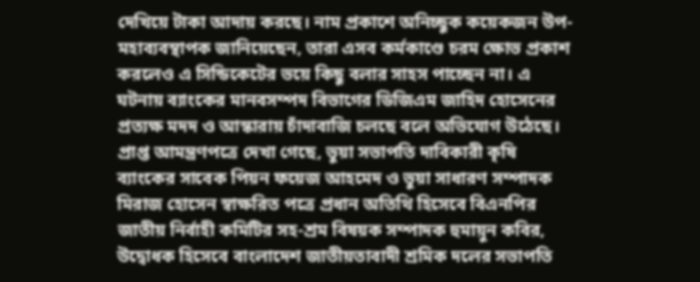দেখিয়ে টাকা আদায় করছে। নাম প্রকাশে অনিচ্ছুক কয়েকজন উপ-মহাব্যবস্থাপক জানিয়েছেন, তারা এসব কর্মকাণ্ডে চরম ক্ষোভ প্রকাশ করলেও এ সিন্ডিকেটের ভয়ে কিছু বলার সাহস পাচ্ছেন না। এ ঘটনায় ব্যাংকের মানবসম্পদ বিভাগের ডিজিএম জাহিদ হোসেনের প্রত্যক্ষ মদদ ও আস্কারায় চাঁদাবাজি চলছে বলে অভিযোগ উঠেছে। প্রাপ্ত আমন্ত্রণপত্রে দেখা গেছে, ভুয়া সভাপতি দাবিকারী কৃষি ব্যাংকের সাবেক পিয়ন ফয়েজ আহমেদ ও ভুয়া সাধারণ সম্পাদক মিরাজ হোসেন স্বাক্ষরিত পত্রে প্রধান অতিথি হিসেবে বিএনপির জাতীয় নির্বাহী কমিটির সহ-শ্রম বিষয়ক সম্পাদক হুমায়ুন কবির, উদ্বোধক হিসেবে বাংলাদেশ জাতীয়তাবাদী শ্রমিক দলের সভাপতি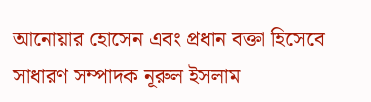আনোয়ার হোসেন এবং প্রধান বক্তা হিসেবে সাধারণ সম্পাদক নূরুল ইসলাম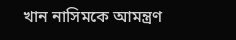খান নাসিমকে আমন্ত্রণ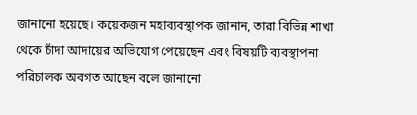জানানো হয়েছে। কয়েকজন মহাব্যবস্থাপক জানান, তারা বিভিন্ন শাখা থেকে চাঁদা আদায়ের অভিযোগ পেয়েছেন এবং বিষয়টি ব্যবস্থাপনা পরিচালক অবগত আছেন বলে জানানো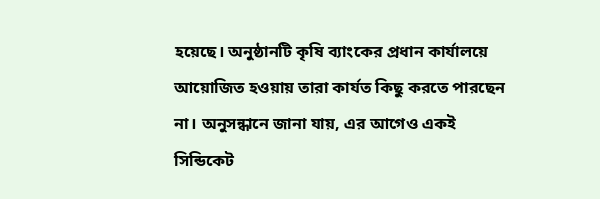হয়েছে। অনুষ্ঠানটি কৃষি ব্যাংকের প্রধান কার্যালয়ে আয়োজিত হওয়ায় তারা কার্যত কিছু করতে পারছেন না। অনুসন্ধানে জানা যায়, এর আগেও একই সিন্ডিকেট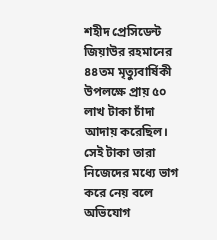শহীদ প্রেসিডেন্ট জিয়াউর রহমানের ৪৪তম মৃত্যুবার্ষিকী উপলক্ষে প্রায় ৫০ লাখ টাকা চাঁদা আদায় করেছিল। সেই টাকা তারা নিজেদের মধ্যে ভাগ করে নেয় বলে অভিযোগ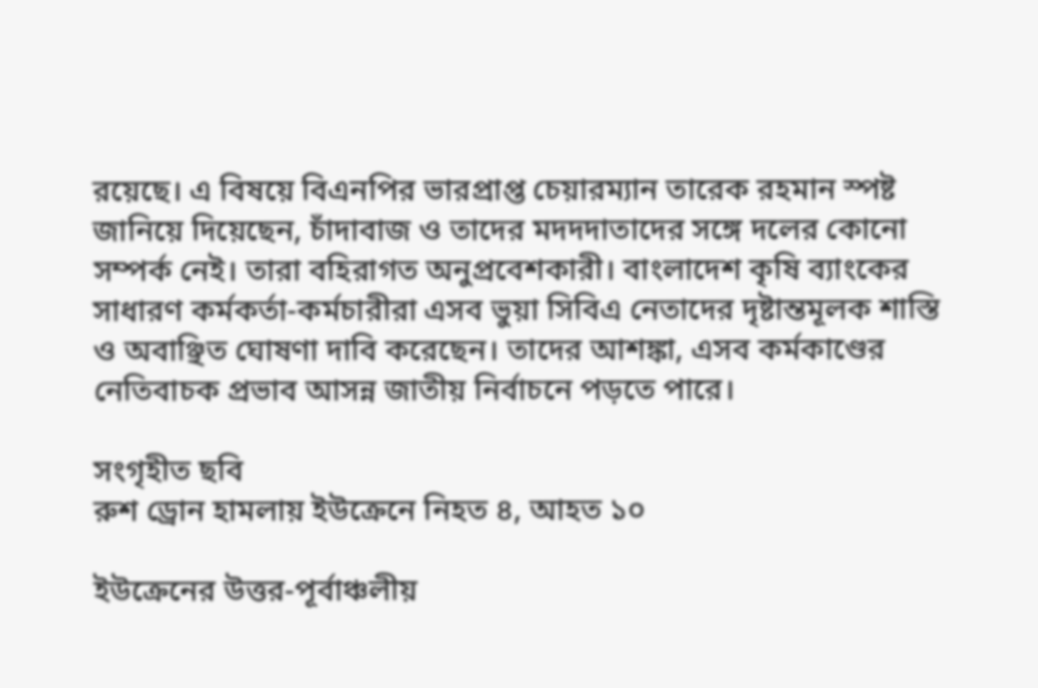রয়েছে। এ বিষয়ে বিএনপির ভারপ্রাপ্ত চেয়ারম্যান তারেক রহমান স্পষ্ট জানিয়ে দিয়েছেন, চাঁদাবাজ ও তাদের মদদদাতাদের সঙ্গে দলের কোনো সম্পর্ক নেই। তারা বহিরাগত অনুপ্রবেশকারী। বাংলাদেশ কৃষি ব্যাংকের সাধারণ কর্মকর্তা-কর্মচারীরা এসব ভুয়া সিবিএ নেতাদের দৃষ্টান্তমূলক শাস্তি ও অবাঞ্ছিত ঘোষণা দাবি করেছেন। তাদের আশঙ্কা, এসব কর্মকাণ্ডের নেতিবাচক প্রভাব আসন্ন জাতীয় নির্বাচনে পড়তে পারে।

সংগৃহীত ছবি
রুশ ড্রোন হামলায় ইউক্রেনে নিহত ৪, আহত ১০

ইউক্রেনের উত্তর-পূর্বাঞ্চলীয়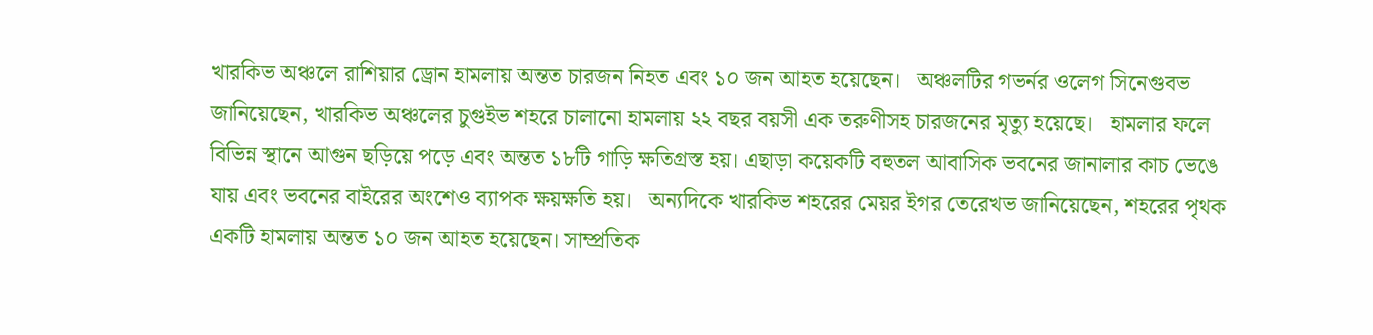খারকিভ অঞ্চলে রাশিয়ার ড্রোন হামলায় অন্তত চারজন নিহত এবং ১০ জন আহত হয়েছেন।   অঞ্চলটির গভর্নর ওলেগ সিনেগুবভ জানিয়েছেন, খারকিভ অঞ্চলের চুগুইভ শহরে চালানো হামলায় ২২ বছর বয়সী এক তরুণীসহ চারজনের মৃত্যু হয়েছে।   হামলার ফলে বিভিন্ন স্থানে আগুন ছড়িয়ে পড়ে এবং অন্তত ১৮টি গাড়ি ক্ষতিগ্রস্ত হয়। এছাড়া কয়েকটি বহুতল আবাসিক ভবনের জানালার কাচ ভেঙে যায় এবং ভবনের বাইরের অংশেও ব্যাপক ক্ষয়ক্ষতি হয়।   অন্যদিকে খারকিভ শহরের মেয়র ইগর তেরেখভ জানিয়েছেন, শহরের পৃথক একটি হামলায় অন্তত ১০ জন আহত হয়েছেন। সাম্প্রতিক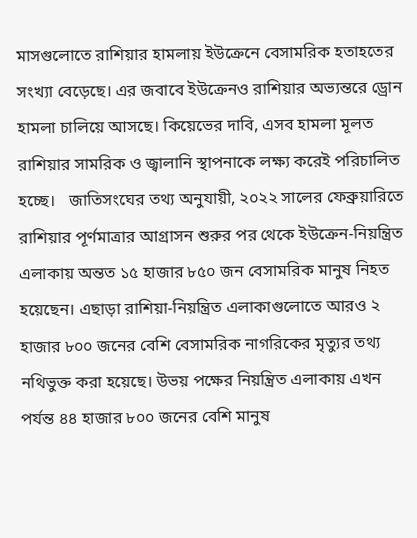মাসগুলোতে রাশিয়ার হামলায় ইউক্রেনে বেসামরিক হতাহতের সংখ্যা বেড়েছে। এর জবাবে ইউক্রেনও রাশিয়ার অভ্যন্তরে ড্রোন হামলা চালিয়ে আসছে। কিয়েভের দাবি, এসব হামলা মূলত রাশিয়ার সামরিক ও জ্বালানি স্থাপনাকে লক্ষ্য করেই পরিচালিত হচ্ছে।   জাতিসংঘের তথ্য অনুযায়ী, ২০২২ সালের ফেব্রুয়ারিতে রাশিয়ার পূর্ণমাত্রার আগ্রাসন শুরুর পর থেকে ইউক্রেন-নিয়ন্ত্রিত এলাকায় অন্তত ১৫ হাজার ৮৫০ জন বেসামরিক মানুষ নিহত হয়েছেন। এছাড়া রাশিয়া-নিয়ন্ত্রিত এলাকাগুলোতে আরও ২ হাজার ৮০০ জনের বেশি বেসামরিক নাগরিকের মৃত্যুর তথ্য নথিভুক্ত করা হয়েছে। উভয় পক্ষের নিয়ন্ত্রিত এলাকায় এখন পর্যন্ত ৪৪ হাজার ৮০০ জনের বেশি মানুষ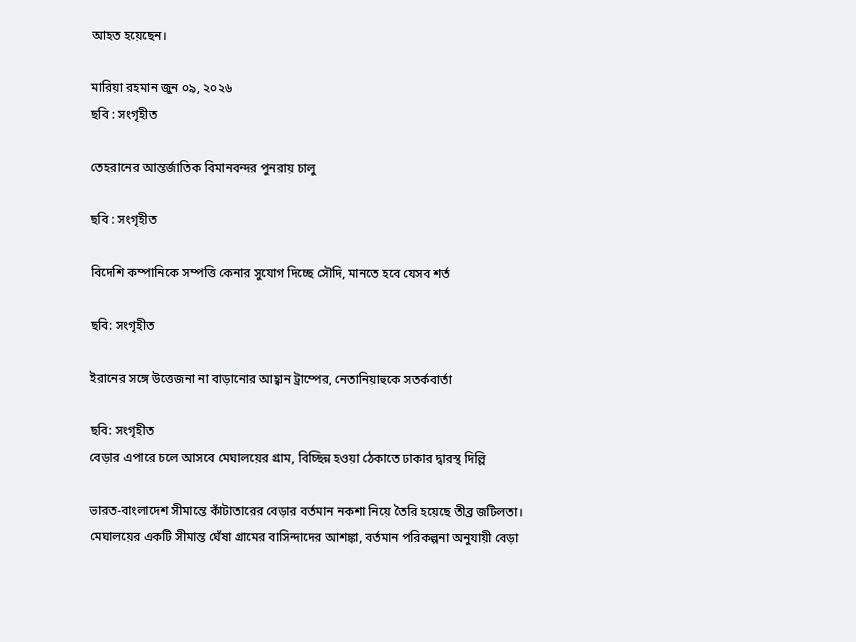আহত হয়েছেন।

মারিয়া রহমান জুন ০৯, ২০২৬
ছবি : সংগৃহীত

তেহরানের আন্তর্জাতিক বিমানবন্দর পুনরায় চালু

ছবি : সংগৃহীত

বিদেশি কম্পানিকে সম্পত্তি কেনার সুযোগ দিচ্ছে সৌদি, মানতে হবে যেসব শর্ত

ছবি: সংগৃহীত

ইরানের সঙ্গে উত্তেজনা না বাড়ানোর আহ্বান ট্রাম্পের, নেতানিয়াহুকে সতর্কবার্তা

ছবি: সংগৃহীত
বেড়ার এপারে চলে আসবে মেঘালয়ের গ্রাম, বিচ্ছিন্ন হওয়া ঠেকাতে ঢাকার দ্বারস্থ দিল্লি

ভারত-বাংলাদেশ সীমান্তে কাঁটাতারের বেড়ার বর্তমান নকশা নিয়ে তৈরি হয়েছে তীব্র জটিলতা। মেঘালয়ের একটি সীমান্ত ঘেঁষা গ্রামের বাসিন্দাদের আশঙ্কা, বর্তমান পরিকল্পনা অনুযায়ী বেড়া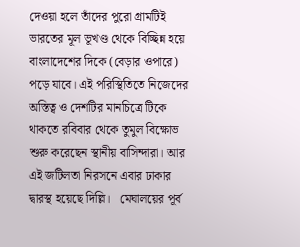দেওয়া হলে তাঁদের পুরো গ্রামটিই ভারতের মূল ভূখণ্ড থেকে বিচ্ছিন্ন হয়ে বাংলাদেশের দিকে (বেড়ার ওপারে) পড়ে যাবে। এই পরিস্থিতিতে নিজেদের অস্তিত্ব ও দেশটির মানচিত্রে টিকে থাকতে রবিবার থেকে তুমুল বিক্ষোভ শুরু করেছেন স্থানীয় বাসিন্দারা। আর এই জটিলতা নিরসনে এবার ঢাকার দ্বারস্থ হয়েছে দিল্লি।   মেঘালয়ের পূর্ব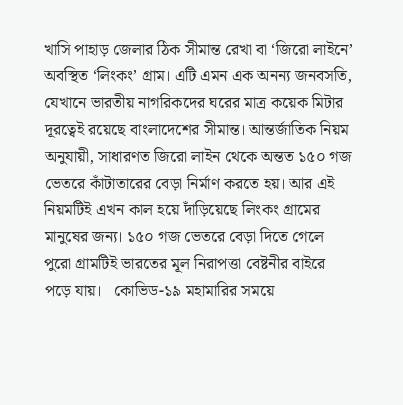খাসি পাহাড় জেলার ঠিক সীমান্ত রেখা বা ‘জিরো লাইনে’ অবস্থিত ‘লিংকং’ গ্রাম। এটি এমন এক অনন্য জনবসতি, যেখানে ভারতীয় নাগরিকদের ঘরের মাত্র কয়েক মিটার দূরত্বেই রয়েছে বাংলাদেশের সীমান্ত। আন্তর্জাতিক নিয়ম অনুযায়ী, সাধারণত জিরো লাইন থেকে অন্তত ১৫০ গজ ভেতরে কাঁটাতারের বেড়া নির্মাণ করতে হয়। আর এই নিয়মটিই এখন কাল হয়ে দাঁড়িয়েছে লিংকং গ্রামের মানুষের জন্য। ১৫০ গজ ভেতরে বেড়া দিতে গেলে পুরো গ্রামটিই ভারতের মূল নিরাপত্তা বেষ্টনীর বাইরে পড়ে যায়।   কোভিড-১৯ মহামারির সময়ে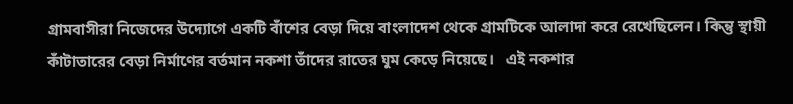গ্রামবাসীরা নিজেদের উদ্যোগে একটি বাঁশের বেড়া দিয়ে বাংলাদেশ থেকে গ্রামটিকে আলাদা করে রেখেছিলেন। কিন্তু স্থায়ী কাঁটাতারের বেড়া নির্মাণের বর্তমান নকশা তাঁদের রাতের ঘুম কেড়ে নিয়েছে।   এই নকশার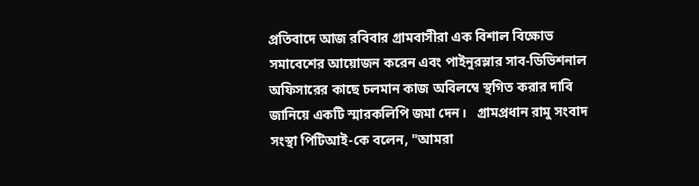প্রতিবাদে আজ রবিবার গ্রামবাসীরা এক বিশাল বিক্ষোভ সমাবেশের আয়োজন করেন এবং পাইনুরস্লার সাব-ডিভিশনাল অফিসারের কাছে চলমান কাজ অবিলম্বে স্থগিত করার দাবি জানিয়ে একটি স্মারকলিপি জমা দেন।   গ্রামপ্রধান রামু সংবাদ সংস্থা পিটিআই-কে বলেন, "আমরা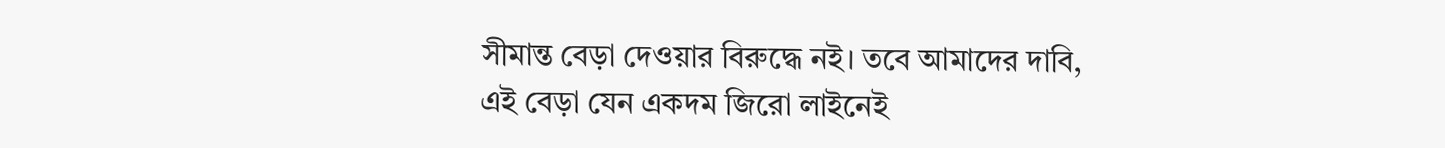সীমান্ত বেড়া দেওয়ার বিরুদ্ধে নই। তবে আমাদের দাবি, এই বেড়া যেন একদম জিরো লাইনেই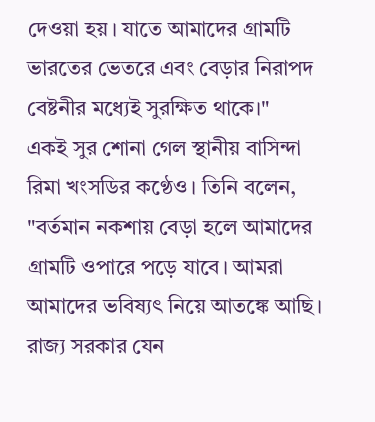দেওয়া হয়। যাতে আমাদের গ্রামটি ভারতের ভেতরে এবং বেড়ার নিরাপদ বেষ্টনীর মধ্যেই সুরক্ষিত থাকে।"   একই সুর শোনা গেল স্থানীয় বাসিন্দা রিমা খংসডির কণ্ঠেও। তিনি বলেন, "বর্তমান নকশায় বেড়া হলে আমাদের গ্রামটি ওপারে পড়ে যাবে। আমরা আমাদের ভবিষ্যৎ নিয়ে আতঙ্কে আছি। রাজ্য সরকার যেন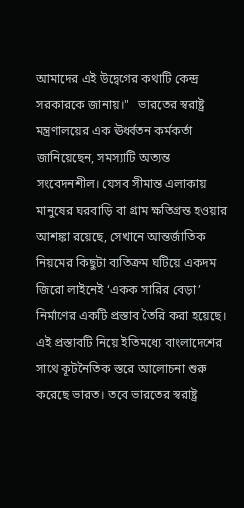আমাদের এই উদ্বেগের কথাটি কেন্দ্র সরকারকে জানায়।"   ভারতের স্বরাষ্ট্র মন্ত্রণালয়ের এক ঊর্ধ্বতন কর্মকর্তা জানিয়েছেন, সমস্যাটি অত্যন্ত সংবেদনশীল। যেসব সীমান্ত এলাকায় মানুষের ঘরবাড়ি বা গ্রাম ক্ষতিগ্রস্ত হওয়ার আশঙ্কা রয়েছে, সেখানে আন্তর্জাতিক নিয়মের কিছুটা ব্যতিক্রম ঘটিয়ে একদম জিরো লাইনেই ‘একক সারির বেড়া’ নির্মাণের একটি প্রস্তাব তৈরি করা হয়েছে।   এই প্রস্তাবটি নিয়ে ইতিমধ্যে বাংলাদেশের সাথে কূটনৈতিক স্তরে আলোচনা শুরু করেছে ভারত। তবে ভারতের স্বরাষ্ট্র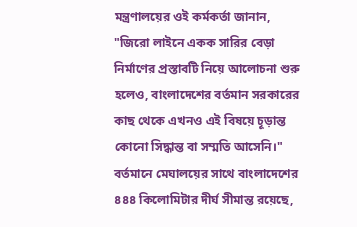মন্ত্রণালয়ের ওই কর্মকর্তা জানান, "জিরো লাইনে একক সারির বেড়া নির্মাণের প্রস্তাবটি নিয়ে আলোচনা শুরু হলেও, বাংলাদেশের বর্তমান সরকারের কাছ থেকে এখনও এই বিষয়ে চূড়ান্ত কোনো সিদ্ধান্ত বা সম্মতি আসেনি।"   বর্তমানে মেঘালয়ের সাথে বাংলাদেশের ৪৪৪ কিলোমিটার দীর্ঘ সীমান্ত রয়েছে,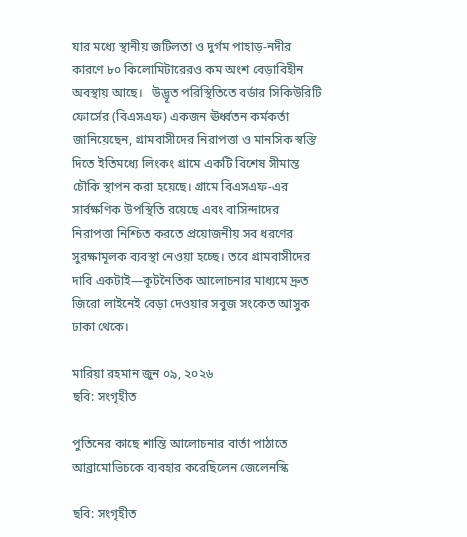যার মধ্যে স্থানীয় জটিলতা ও দুর্গম পাহাড়-নদীর কারণে ৮০ কিলোমিটারেরও কম অংশ বেড়াবিহীন অবস্থায় আছে।   উদ্ভূত পরিস্থিতিতে বর্ডার সিকিউরিটি ফোর্সের (বিএসএফ) একজন ঊর্ধ্বতন কর্মকর্তা জানিয়েছেন, গ্রামবাসীদের নিরাপত্তা ও মানসিক স্বস্তি দিতে ইতিমধ্যে লিংকং গ্রামে একটি বিশেষ সীমান্ত চৌকি স্থাপন করা হয়েছে। গ্রামে বিএসএফ-এর সার্বক্ষণিক উপস্থিতি রয়েছে এবং বাসিন্দাদের নিরাপত্তা নিশ্চিত করতে প্রয়োজনীয় সব ধরণের সুরক্ষামূলক ব্যবস্থা নেওয়া হচ্ছে। তবে গ্রামবাসীদের দাবি একটাই—কূটনৈতিক আলোচনার মাধ্যমে দ্রুত জিরো লাইনেই বেড়া দেওয়ার সবুজ সংকেত আসুক ঢাকা থেকে।

মারিয়া রহমান জুন ০৯, ২০২৬
ছবি: সংগৃহীত

পুতিনের কাছে শান্তি আলোচনার বার্তা পাঠাতে আব্রামোভিচকে ব্যবহার করেছিলেন জেলেনস্কি

ছবি: সংগৃহীত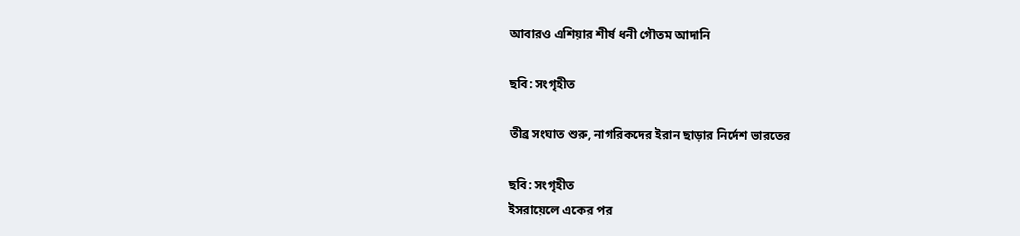আবারও এশিয়ার শীর্ষ ধনী গৌতম আদানি

ছবি: সংগৃহীত

তীব্র সংঘাত শুরু, নাগরিকদের ইরান ছাড়ার নির্দেশ ভারতের

ছবি: সংগৃহীত
ইসরায়েলে একের পর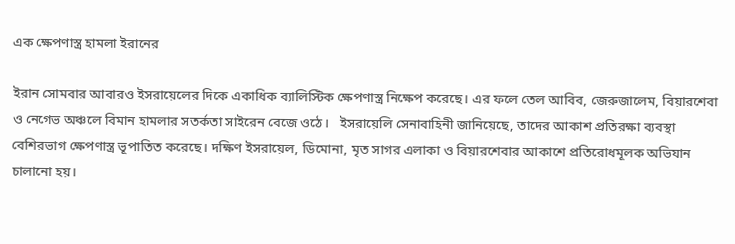এক ক্ষেপণাস্ত্র হামলা ইরানের

ইরান সোমবার আবারও ইসরায়েলের দিকে একাধিক ব্যালিস্টিক ক্ষেপণাস্ত্র নিক্ষেপ করেছে। এর ফলে তেল আবিব, জেরুজালেম, বিয়ারশেবা ও নেগেভ অঞ্চলে বিমান হামলার সতর্কতা সাইরেন বেজে ওঠে।   ইসরায়েলি সেনাবাহিনী জানিয়েছে, তাদের আকাশ প্রতিরক্ষা ব্যবস্থা বেশিরভাগ ক্ষেপণাস্ত্র ভূপাতিত করেছে। দক্ষিণ ইসরায়েল, ডিমোনা, মৃত সাগর এলাকা ও বিয়ারশেবার আকাশে প্রতিরোধমূলক অভিযান চালানো হয়।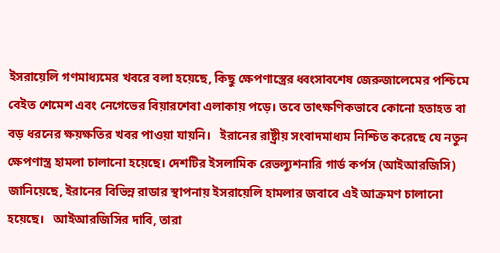ইসরায়েলি গণমাধ্যমের খবরে বলা হয়েছে, কিছু ক্ষেপণাস্ত্রের ধ্বংসাবশেষ জেরুজালেমের পশ্চিমে বেইত শেমেশ এবং নেগেভের বিয়ারশেবা এলাকায় পড়ে। তবে তাৎক্ষণিকভাবে কোনো হতাহত বা বড় ধরনের ক্ষয়ক্ষতির খবর পাওয়া যায়নি।   ইরানের রাষ্ট্রীয় সংবাদমাধ্যম নিশ্চিত করেছে যে নতুন ক্ষেপণাস্ত্র হামলা চালানো হয়েছে। দেশটির ইসলামিক রেভল্যুশনারি গার্ড কর্পস (আইআরজিসি) জানিয়েছে, ইরানের বিভিন্ন রাডার স্থাপনায় ইসরায়েলি হামলার জবাবে এই আক্রমণ চালানো হয়েছে।   আইআরজিসির দাবি, তারা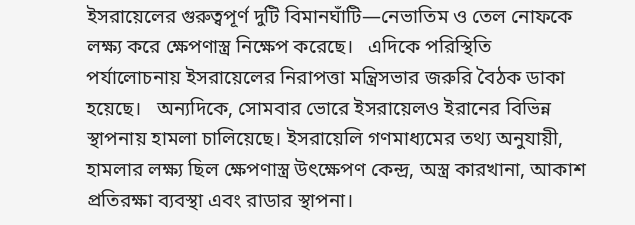ইসরায়েলের গুরুত্বপূর্ণ দুটি বিমানঘাঁটি—নেভাতিম ও তেল নোফকে লক্ষ্য করে ক্ষেপণাস্ত্র নিক্ষেপ করেছে।   এদিকে পরিস্থিতি পর্যালোচনায় ইসরায়েলের নিরাপত্তা মন্ত্রিসভার জরুরি বৈঠক ডাকা হয়েছে।   অন্যদিকে, সোমবার ভোরে ইসরায়েলও ইরানের বিভিন্ন স্থাপনায় হামলা চালিয়েছে। ইসরায়েলি গণমাধ্যমের তথ্য অনুযায়ী, হামলার লক্ষ্য ছিল ক্ষেপণাস্ত্র উৎক্ষেপণ কেন্দ্র, অস্ত্র কারখানা, আকাশ প্রতিরক্ষা ব্যবস্থা এবং রাডার স্থাপনা।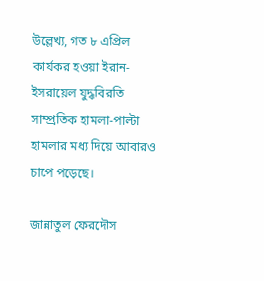উল্লেখ্য, গত ৮ এপ্রিল কার্যকর হওয়া ইরান-ইসরায়েল যুদ্ধবিরতি সাম্প্রতিক হামলা-পাল্টা হামলার মধ্য দিয়ে আবারও চাপে পড়েছে।

জান্নাতুল ফেরদৌস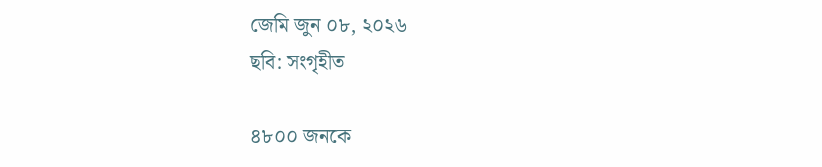জেমি জুন ০৮, ২০২৬
ছবি: সংগৃহীত

৪৮০০ জনকে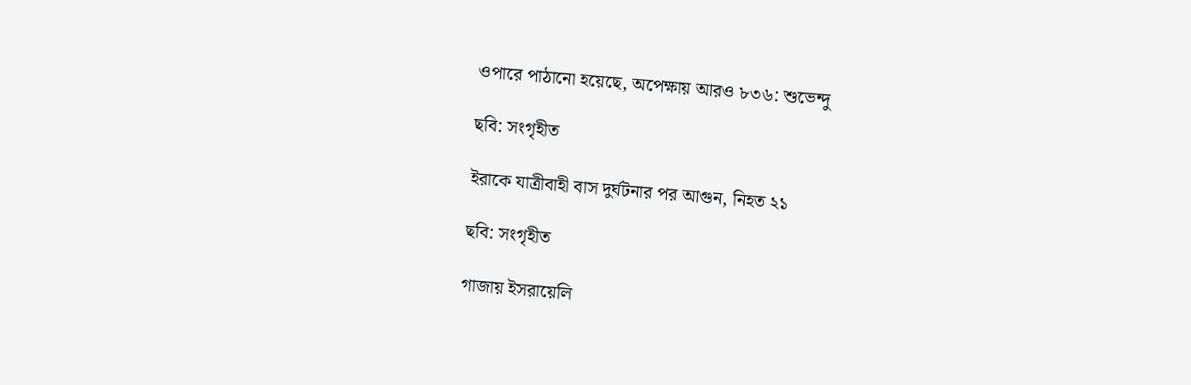ওপারে পাঠানো হয়েছে, অপেক্ষায় আরও ৮৩৬: শুভেন্দু

ছবি: সংগৃহীত

ইরাকে যাত্রীবাহী বাস দুর্ঘটনার পর আগুন, নিহত ২১

ছবি: সংগৃহীত

গাজায় ইসরায়েলি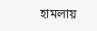হামলায়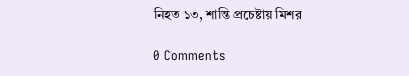নিহত ১৩, শান্তি প্রচেষ্টায় মিশর

0 Comments